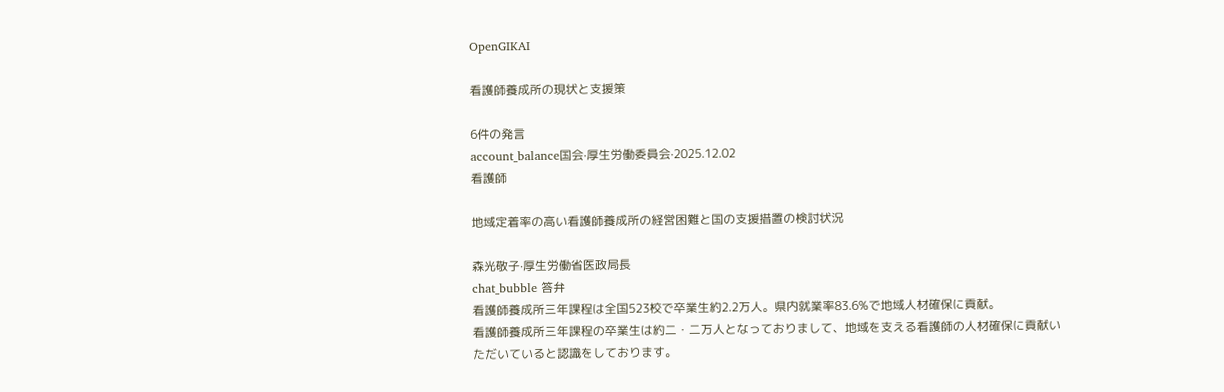OpenGIKAI

看護師養成所の現状と支援策

6件の発言
account_balance国会·厚生労働委員会·2025.12.02
看護師

地域定着率の高い看護師養成所の経営困難と国の支援措置の検討状況

森光敬子·厚生労働省医政局長
chat_bubble 答弁
看護師養成所三年課程は全国523校で卒業生約2.2万人。県内就業率83.6%で地域人材確保に貢献。
看護師養成所三年課程の卒業生は約二・二万人となっておりまして、地域を支える看護師の人材確保に貢献いただいていると認識をしております。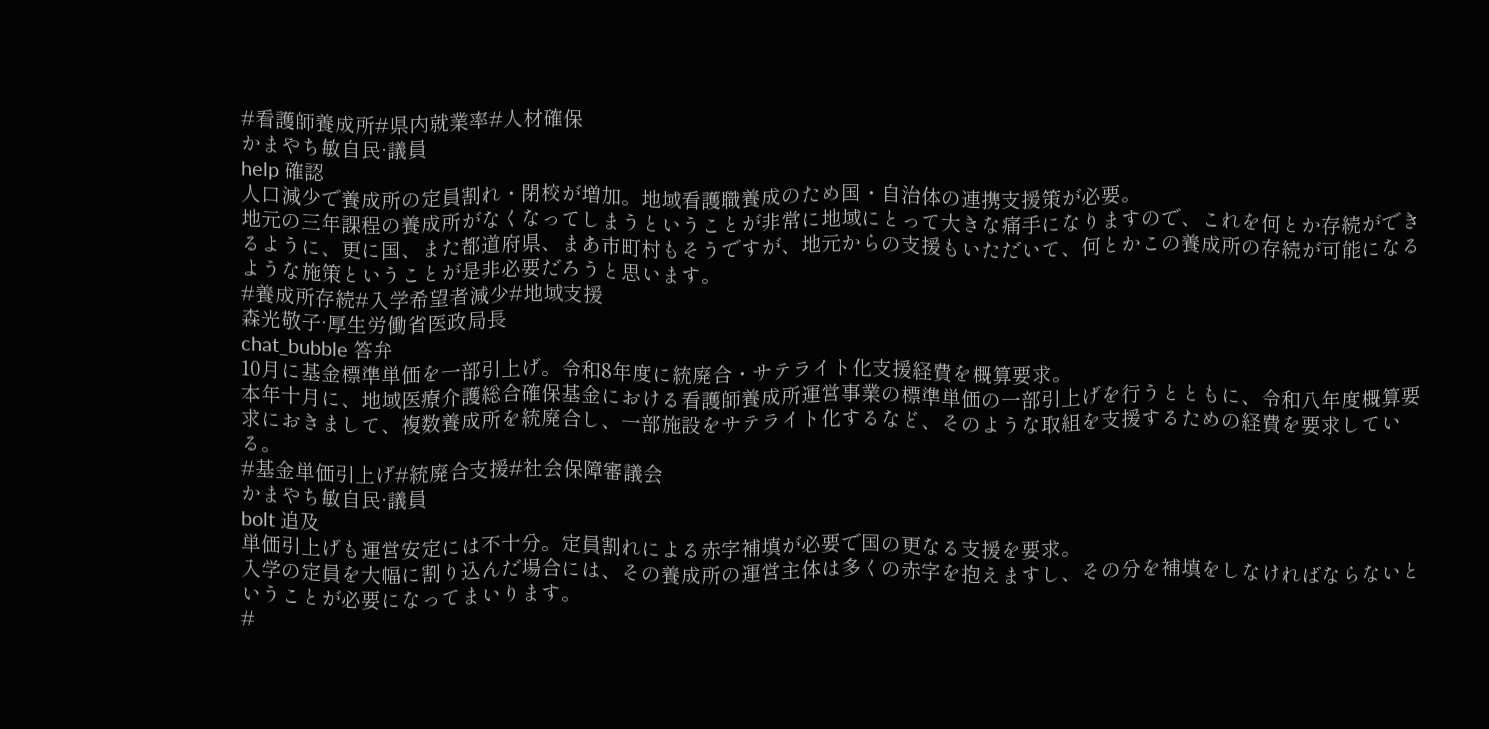#看護師養成所#県内就業率#人材確保
かまやち敏自民·議員
help 確認
人口減少で養成所の定員割れ・閉校が増加。地域看護職養成のため国・自治体の連携支援策が必要。
地元の三年課程の養成所がなくなってしまうということが非常に地域にとって大きな痛手になりますので、これを何とか存続ができるように、更に国、また都道府県、まあ市町村もそうですが、地元からの支援もいただいて、何とかこの養成所の存続が可能になるような施策ということが是非必要だろうと思います。
#養成所存続#入学希望者減少#地域支援
森光敬子·厚生労働省医政局長
chat_bubble 答弁
10月に基金標準単価を一部引上げ。令和8年度に統廃合・サテライト化支援経費を概算要求。
本年十月に、地域医療介護総合確保基金における看護師養成所運営事業の標準単価の一部引上げを行うとともに、令和八年度概算要求におきまして、複数養成所を統廃合し、一部施設をサテライト化するなど、そのような取組を支援するための経費を要求している。
#基金単価引上げ#統廃合支援#社会保障審議会
かまやち敏自民·議員
bolt 追及
単価引上げも運営安定には不十分。定員割れによる赤字補填が必要で国の更なる支援を要求。
入学の定員を大幅に割り込んだ場合には、その養成所の運営主体は多くの赤字を抱えますし、その分を補填をしなければならないということが必要になってまいります。
#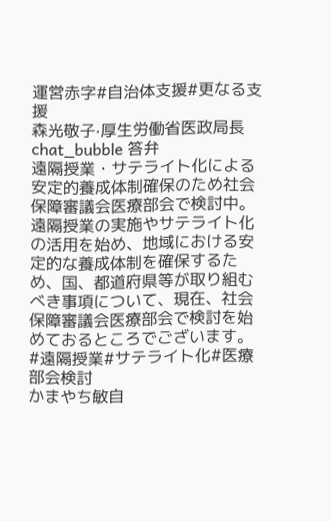運営赤字#自治体支援#更なる支援
森光敬子·厚生労働省医政局長
chat_bubble 答弁
遠隔授業・サテライト化による安定的養成体制確保のため社会保障審議会医療部会で検討中。
遠隔授業の実施やサテライト化の活用を始め、地域における安定的な養成体制を確保するため、国、都道府県等が取り組むべき事項について、現在、社会保障審議会医療部会で検討を始めておるところでございます。
#遠隔授業#サテライト化#医療部会検討
かまやち敏自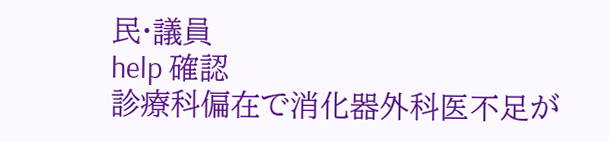民·議員
help 確認
診療科偏在で消化器外科医不足が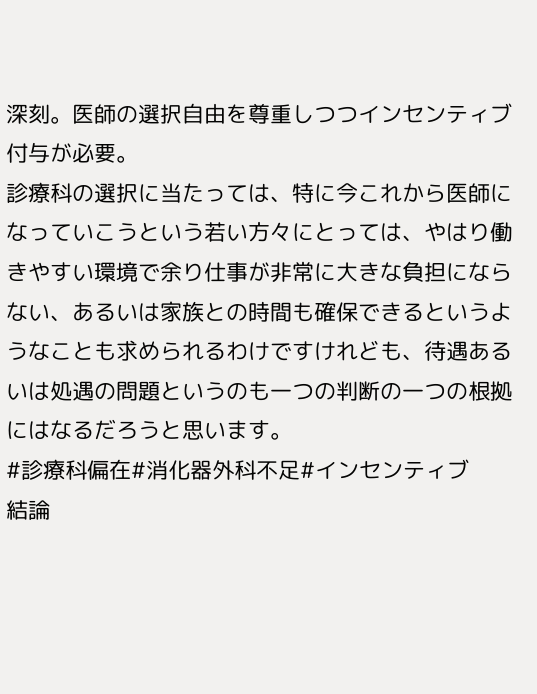深刻。医師の選択自由を尊重しつつインセンティブ付与が必要。
診療科の選択に当たっては、特に今これから医師になっていこうという若い方々にとっては、やはり働きやすい環境で余り仕事が非常に大きな負担にならない、あるいは家族との時間も確保できるというようなことも求められるわけですけれども、待遇あるいは処遇の問題というのも一つの判断の一つの根拠にはなるだろうと思います。
#診療科偏在#消化器外科不足#インセンティブ
結論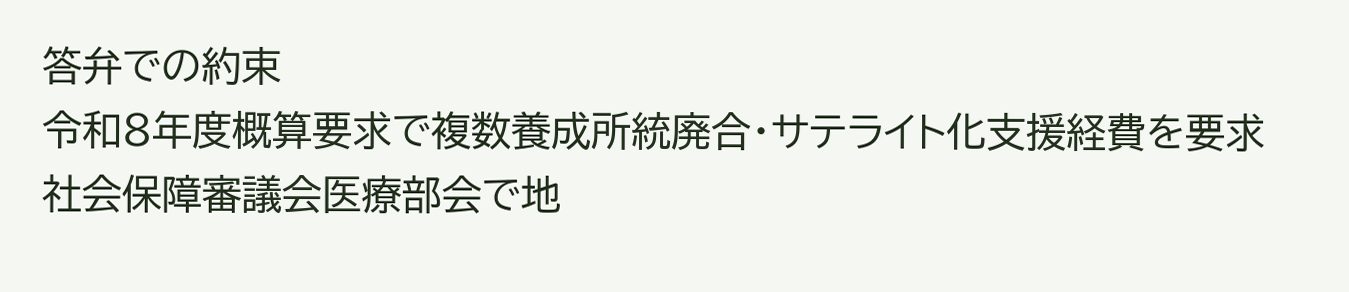答弁での約束
令和8年度概算要求で複数養成所統廃合・サテライト化支援経費を要求
社会保障審議会医療部会で地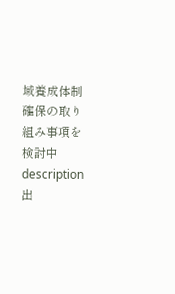域養成体制確保の取り組み事項を検討中
description 出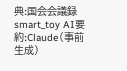典:国会会議録 smart_toy AI要約:Claude(事前生成)